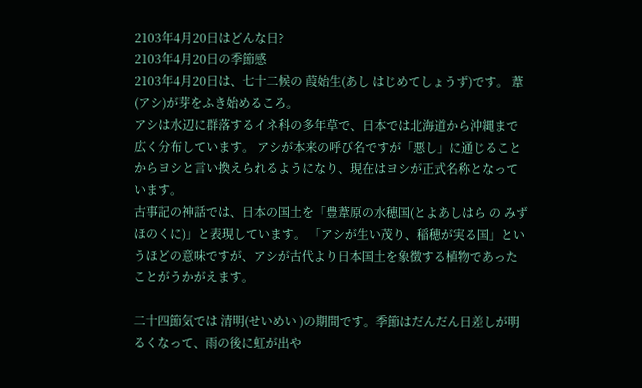2103年4月20日はどんな日?
2103年4月20日の季節感
2103年4月20日は、七十二候の 葭始生(あし はじめてしょうず)です。 葦(アシ)が芽をふき始めるころ。
アシは水辺に群落するイネ科の多年草で、日本では北海道から沖縄まで広く分布しています。 アシが本来の呼び名ですが「悪し」に通じることからヨシと言い換えられるようになり、現在はヨシが正式名称となっています。
古事記の神話では、日本の国土を「豊葦原の水穂国(とよあしはら の みずほのくに)」と表現しています。 「アシが生い茂り、稲穂が実る国」というほどの意味ですが、アシが古代より日本国土を象徴する植物であったことがうかがえます。

二十四節気では 清明(せいめい )の期間です。季節はだんだん日差しが明るくなって、雨の後に虹が出や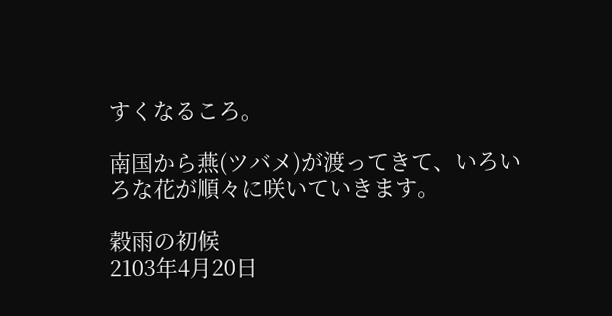すくなるころ。

南国から燕(ツバメ)が渡ってきて、いろいろな花が順々に咲いていきます。

穀雨の初候
2103年4月20日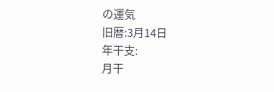の運気
旧暦:3月14日
年干支:
月干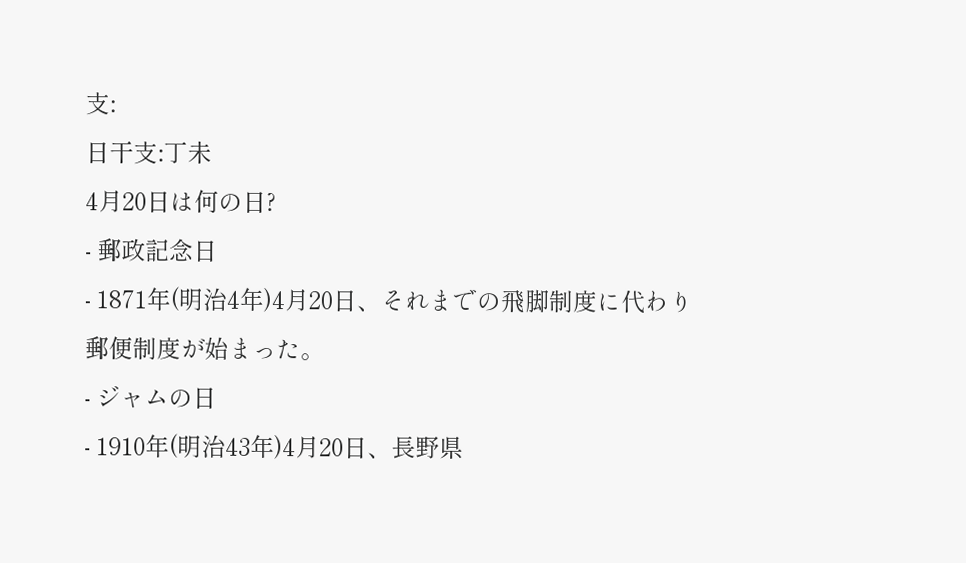支:
日干支:丁未
4月20日は何の日?
- 郵政記念日
- 1871年(明治4年)4月20日、それまでの飛脚制度に代わり郵便制度が始まった。
- ジャムの日
- 1910年(明治43年)4月20日、長野県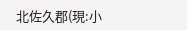北佐久郡(現:小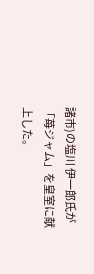諸市)の塩川 伊一郎氏が「苺ジャム」を皇室に献上した。